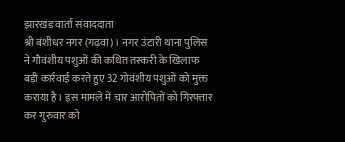झारखंड वार्ता संवाददाता
श्री बंशीधर नगर (गढ़वा)। नगर उंटारी थाना पुलिस ने गौवंशीय पशुओं की कथित तस्करी के खिलाफ बड़ी कार्रवाई करते हुए 32 गोवंशीय पशुओं को मुक्त कराया है। इस मामले में चार आरोपितों को गिरफ्तार कर गुरुवार को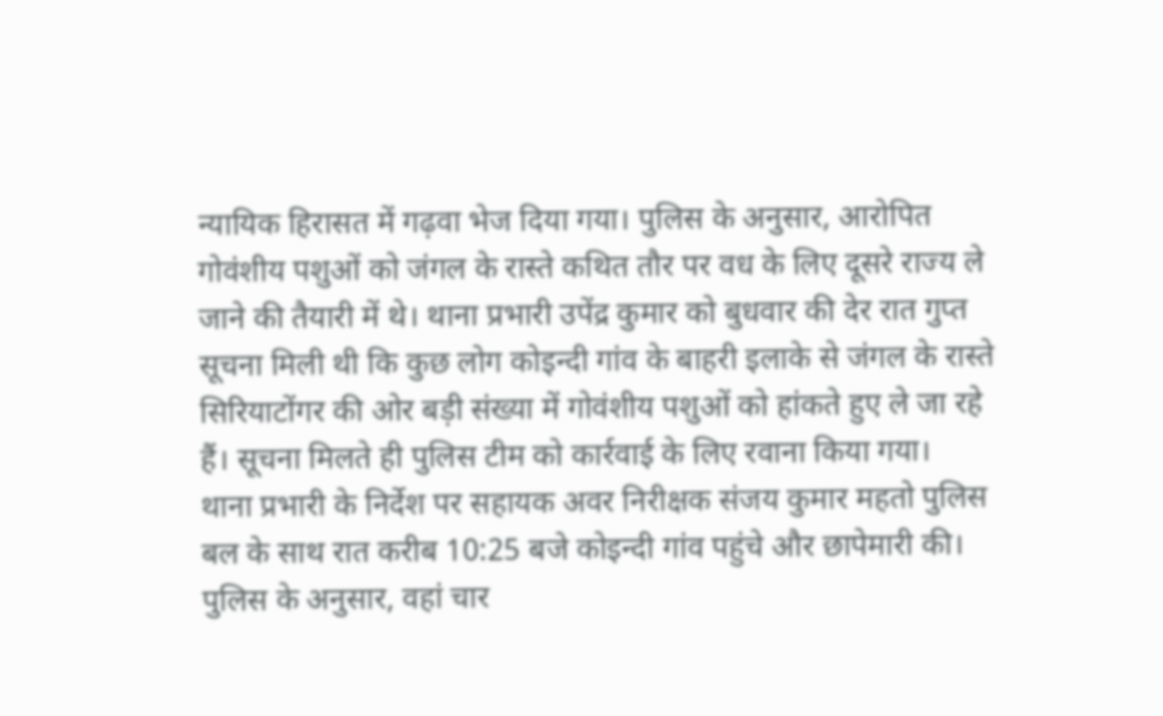न्यायिक हिरासत में गढ़वा भेज दिया गया। पुलिस के अनुसार, आरोपित गोवंशीय पशुओं को जंगल के रास्ते कथित तौर पर वध के लिए दूसरे राज्य ले जाने की तैयारी में थे। थाना प्रभारी उपेंद्र कुमार को बुधवार की देर रात गुप्त सूचना मिली थी कि कुछ लोग कोइन्दी गांव के बाहरी इलाके से जंगल के रास्ते सिरियाटोंगर की ओर बड़ी संख्या में गोवंशीय पशुओं को हांकते हुए ले जा रहे हैं। सूचना मिलते ही पुलिस टीम को कार्रवाई के लिए रवाना किया गया।
थाना प्रभारी के निर्देश पर सहायक अवर निरीक्षक संजय कुमार महतो पुलिस बल के साथ रात करीब 10:25 बजे कोइन्दी गांव पहुंचे और छापेमारी की। पुलिस के अनुसार, वहां चार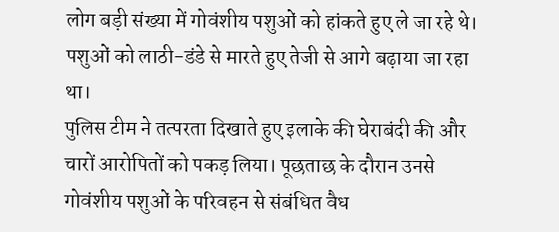लोग बड़ी संख्या में गोवंशीय पशुओं को हांकते हुए ले जा रहे थे। पशुओं को लाठी-डंडे से मारते हुए तेजी से आगे बढ़ाया जा रहा था।
पुलिस टीम ने तत्परता दिखाते हुए इलाके की घेराबंदी की और चारों आरोपितों को पकड़ लिया। पूछताछ के दौरान उनसे गोवंशीय पशुओं के परिवहन से संबंधित वैध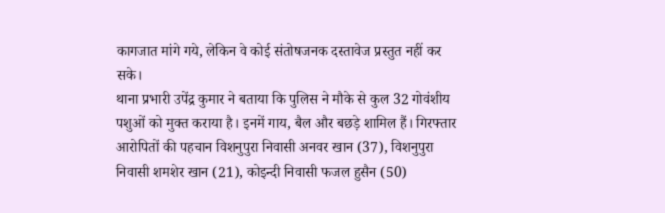कागजात मांगे गये, लेकिन वे कोई संतोषजनक दस्तावेज प्रस्तुत नहीं कर सके।
थाना प्रभारी उपेंद्र कुमार ने बताया कि पुलिस ने मौके से कुल 32 गोवंशीय पशुओं को मुक्त कराया है। इनमें गाय, बैल और बछड़े शामिल हैं। गिरफ्तार आरोपितों की पहचान विशनुपुरा निवासी अनवर खान (37), विशनुपुरा निवासी शमशेर खान (21), कोइन्दी निवासी फजल हुसैन (50)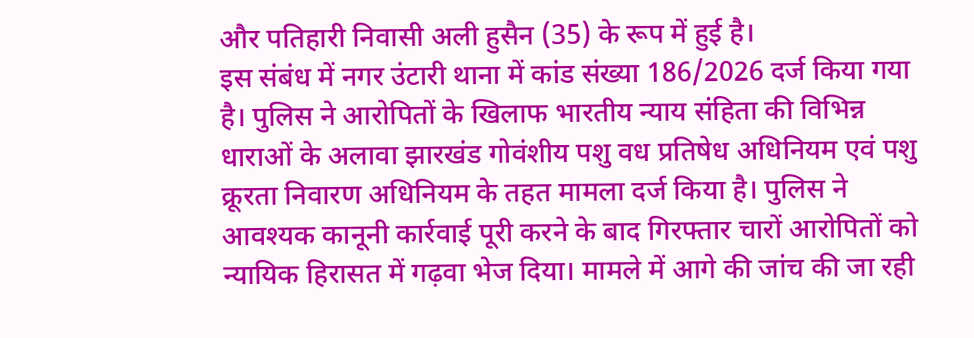और पतिहारी निवासी अली हुसैन (35) के रूप में हुई है।
इस संबंध में नगर उंटारी थाना में कांड संख्या 186/2026 दर्ज किया गया है। पुलिस ने आरोपितों के खिलाफ भारतीय न्याय संहिता की विभिन्न धाराओं के अलावा झारखंड गोवंशीय पशु वध प्रतिषेध अधिनियम एवं पशु क्रूरता निवारण अधिनियम के तहत मामला दर्ज किया है। पुलिस ने आवश्यक कानूनी कार्रवाई पूरी करने के बाद गिरफ्तार चारों आरोपितों को न्यायिक हिरासत में गढ़वा भेज दिया। मामले में आगे की जांच की जा रही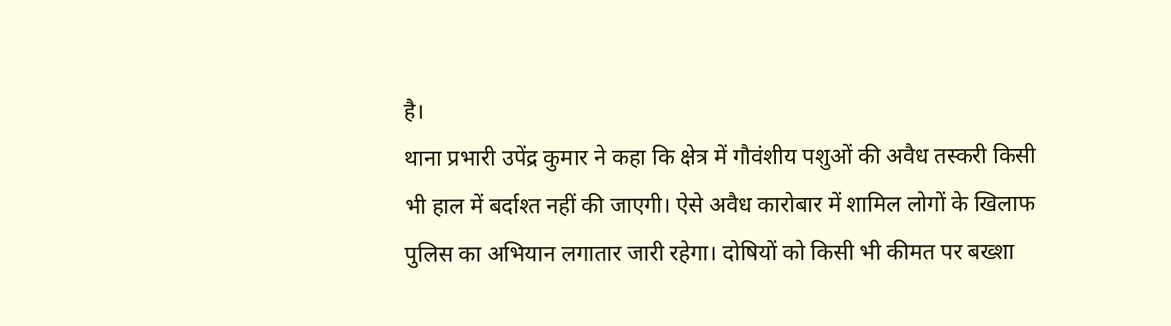है।
थाना प्रभारी उपेंद्र कुमार ने कहा कि क्षेत्र में गौवंशीय पशुओं की अवैध तस्करी किसी भी हाल में बर्दाश्त नहीं की जाएगी। ऐसे अवैध कारोबार में शामिल लोगों के खिलाफ पुलिस का अभियान लगातार जारी रहेगा। दोषियों को किसी भी कीमत पर बख्शा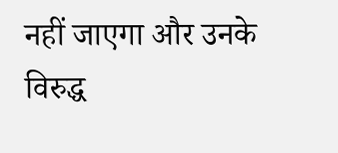नहीं जाएगा और उनके विरुद्ध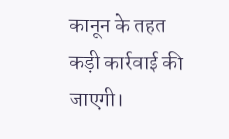कानून के तहत कड़ी कार्रवाई की जाएगी।